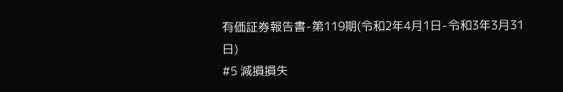有価証券報告書-第119期(令和2年4月1日-令和3年3月31日)
#5 減損損失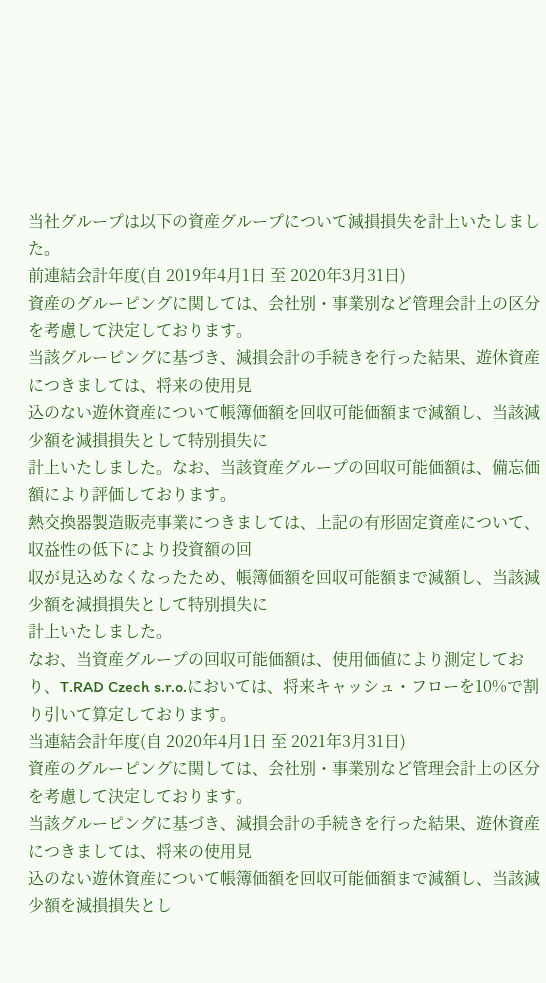当社グループは以下の資産グループについて減損損失を計上いたしました。
前連結会計年度(自 2019年4月1日 至 2020年3月31日)
資産のグルーピングに関しては、会社別・事業別など管理会計上の区分を考慮して決定しております。
当該グルーピングに基づき、減損会計の手続きを行った結果、遊休資産につきましては、将来の使用見
込のない遊休資産について帳簿価額を回収可能価額まで減額し、当該減少額を減損損失として特別損失に
計上いたしました。なお、当該資産グループの回収可能価額は、備忘価額により評価しております。
熱交換器製造販売事業につきましては、上記の有形固定資産について、収益性の低下により投資額の回
収が見込めなくなったため、帳簿価額を回収可能額まで減額し、当該減少額を減損損失として特別損失に
計上いたしました。
なお、当資産グループの回収可能価額は、使用価値により測定しており、T.RAD Czech s.r.o.においては、将来キャッシュ・フローを10%で割り引いて算定しております。
当連結会計年度(自 2020年4月1日 至 2021年3月31日)
資産のグルーピングに関しては、会社別・事業別など管理会計上の区分を考慮して決定しております。
当該グルーピングに基づき、減損会計の手続きを行った結果、遊休資産につきましては、将来の使用見
込のない遊休資産について帳簿価額を回収可能価額まで減額し、当該減少額を減損損失とし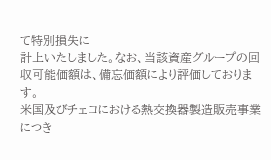て特別損失に
計上いたしました。なお、当該資産グループの回収可能価額は、備忘価額により評価しております。
米国及びチェコにおける熱交換器製造販売事業につき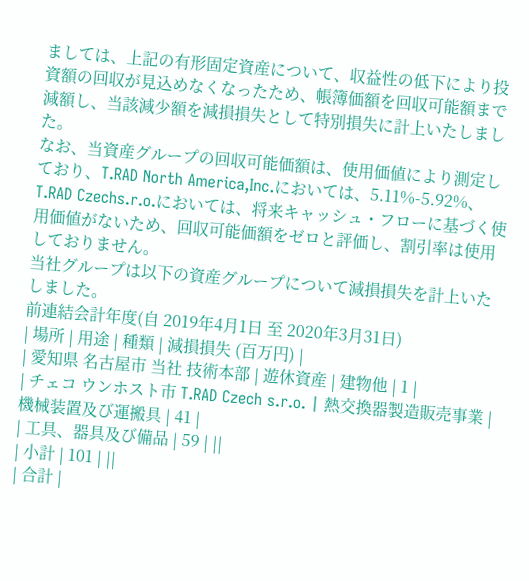ましては、上記の有形固定資産について、収益性の低下により投資額の回収が見込めなくなったため、帳簿価額を回収可能額まで減額し、当該減少額を減損損失として特別損失に計上いたしました。
なお、当資産グループの回収可能価額は、使用価値により測定しており、T.RAD North America,Inc.においては、5.11%-5.92%、T.RAD Czechs.r.o.においては、将来キャッシュ・フローに基づく使用価値がないため、回収可能価額をゼロと評価し、割引率は使用しておりません。
当社グループは以下の資産グループについて減損損失を計上いたしました。
前連結会計年度(自 2019年4月1日 至 2020年3月31日)
| 場所 | 用途 | 種類 | 減損損失 (百万円) |
| 愛知県 名古屋市 当社 技術本部 | 遊休資産 | 建物他 | 1 |
| チェコ ウンホスト市 T.RAD Czech s.r.o. | 熱交換器製造販売事業 | 機械装置及び運搬具 | 41 |
| 工具、器具及び備品 | 59 | ||
| 小計 | 101 | ||
| 合計 |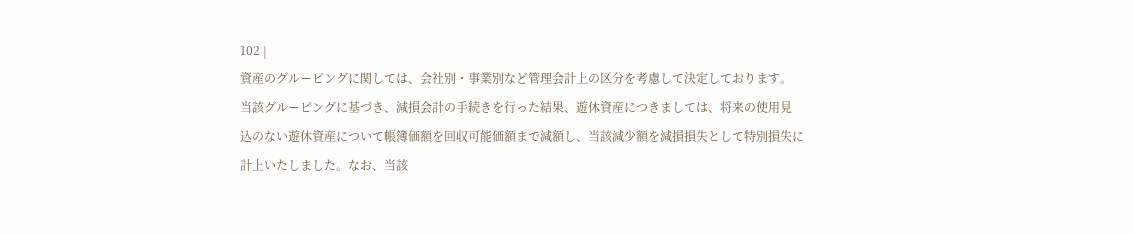102 |
資産のグルーピングに関しては、会社別・事業別など管理会計上の区分を考慮して決定しております。
当該グルーピングに基づき、減損会計の手続きを行った結果、遊休資産につきましては、将来の使用見
込のない遊休資産について帳簿価額を回収可能価額まで減額し、当該減少額を減損損失として特別損失に
計上いたしました。なお、当該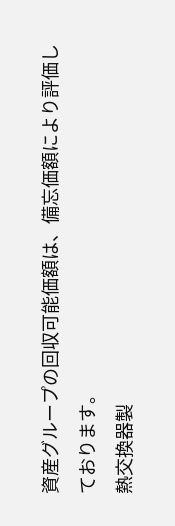資産グループの回収可能価額は、備忘価額により評価しております。
熱交換器製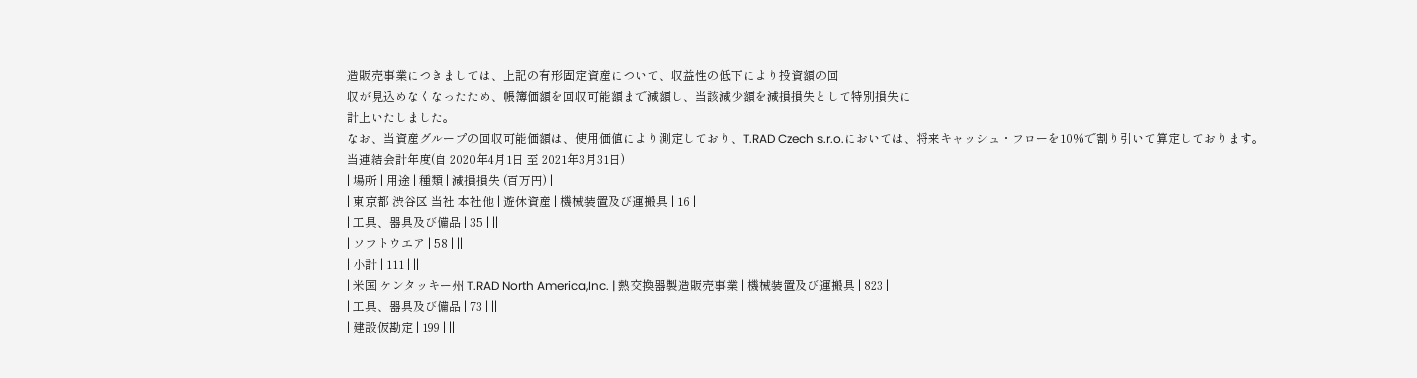造販売事業につきましては、上記の有形固定資産について、収益性の低下により投資額の回
収が見込めなくなったため、帳簿価額を回収可能額まで減額し、当該減少額を減損損失として特別損失に
計上いたしました。
なお、当資産グループの回収可能価額は、使用価値により測定しており、T.RAD Czech s.r.o.においては、将来キャッシュ・フローを10%で割り引いて算定しております。
当連結会計年度(自 2020年4月1日 至 2021年3月31日)
| 場所 | 用途 | 種類 | 減損損失 (百万円) |
| 東京都 渋谷区 当社 本社他 | 遊休資産 | 機械装置及び運搬具 | 16 |
| 工具、器具及び備品 | 35 | ||
| ソフトウエア | 58 | ||
| 小計 | 111 | ||
| 米国 ケンタッキー州 T.RAD North America,Inc. | 熱交換器製造販売事業 | 機械装置及び運搬具 | 823 |
| 工具、器具及び備品 | 73 | ||
| 建設仮勘定 | 199 | ||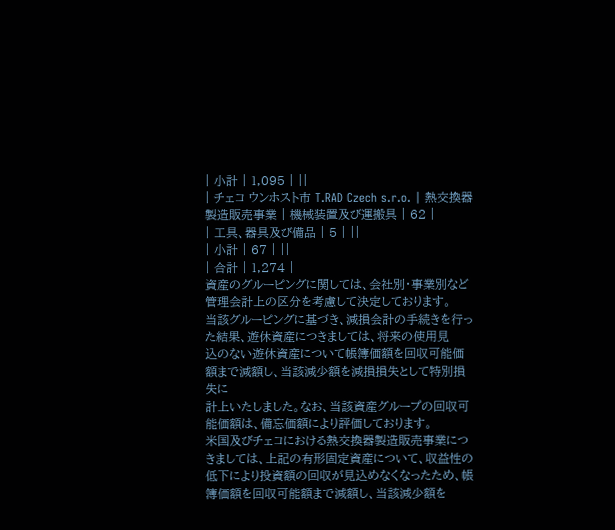| 小計 | 1,095 | ||
| チェコ ウンホスト市 T.RAD Czech s.r.o. | 熱交換器製造販売事業 | 機械装置及び運搬具 | 62 |
| 工具、器具及び備品 | 5 | ||
| 小計 | 67 | ||
| 合計 | 1,274 |
資産のグルーピングに関しては、会社別・事業別など管理会計上の区分を考慮して決定しております。
当該グルーピングに基づき、減損会計の手続きを行った結果、遊休資産につきましては、将来の使用見
込のない遊休資産について帳簿価額を回収可能価額まで減額し、当該減少額を減損損失として特別損失に
計上いたしました。なお、当該資産グループの回収可能価額は、備忘価額により評価しております。
米国及びチェコにおける熱交換器製造販売事業につきましては、上記の有形固定資産について、収益性の低下により投資額の回収が見込めなくなったため、帳簿価額を回収可能額まで減額し、当該減少額を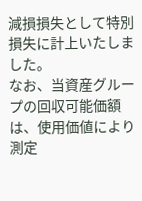減損損失として特別損失に計上いたしました。
なお、当資産グループの回収可能価額は、使用価値により測定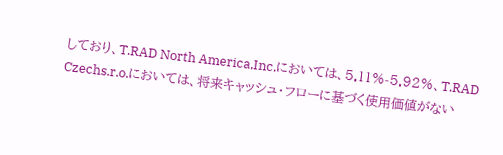しており、T.RAD North America,Inc.においては、5.11%-5.92%、T.RAD Czechs.r.o.においては、将来キャッシュ・フローに基づく使用価値がない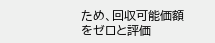ため、回収可能価額をゼロと評価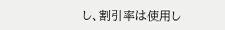し、割引率は使用し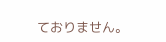ておりません。